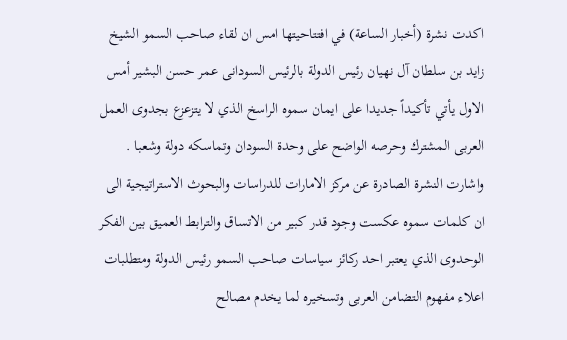اكدت نشرة (أخبار الساعة) في افتتاحيتها امس ان لقاء صاحب السمو الشيخ زايد بن سلطان آل نهيان رئيس الدولة بالرئيس السودانى عمر حسن البشير أمس الاول يأتي تأكيداً جديدا على ايمان سموه الراسخ الذي لا يتزعزع بجدوى العمل العربى المشترك وحرصه الواضح على وحدة السودان وتماسكه دولة وشعبا . واشارت النشرة الصادرة عن مركز الامارات للدراسات والبحوث الاستراتيجية الى ان كلمات سموه عكست وجود قدر كبير من الاتساق والترابط العميق بين الفكر الوحدوى الذي يعتبر احد ركائز سياسات صاحب السمو رئيس الدولة ومتطلبات اعلاء مفهوم التضامن العربى وتسخيره لما يخدم مصالح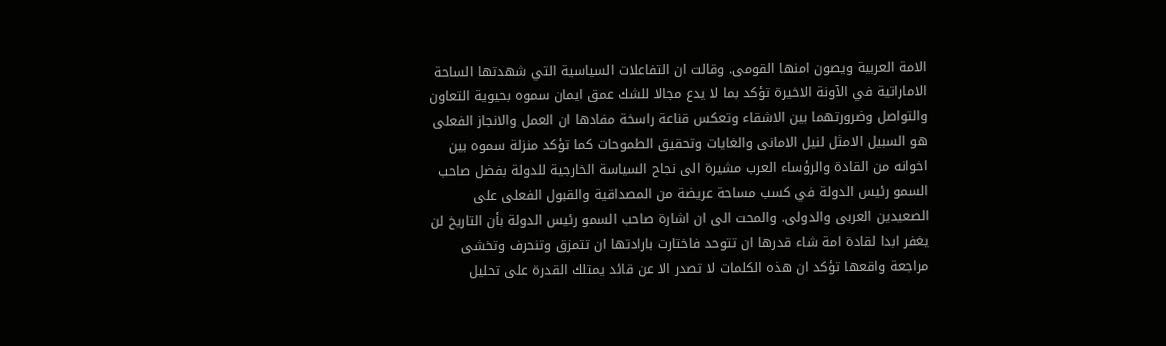الامة العربية ويصون امنها القومى. وقالت ان التفاعلات السياسية التي شهدتها الساحة الاماراتية في الآونة الاخيرة تؤكد بما لا يدع مجالا للشك عمق ايمان سموه بحيوية التعاون والتواصل وضرورتهما بين الاشقاء وتعكس قناعة راسخة مفادها ان العمل والانجاز الفعلى هو السبيل الامثل لنيل الامانى والغايات وتحقيق الطموحات كما تؤكد منزلة سموه بين اخوانه من القادة والرؤساء العرب مشيرة الى نجاح السياسة الخارجية للدولة بفضل صاحب السمو رئيس الدولة في كسب مساحة عريضة من المصداقية والقبول الفعلى على الصعيدين العربى والدولى. والمحت الى ان اشارة صاحب السمو رئيس الدولة بأن التاريخ لن يغفر ابدا لقادة امة شاء قدرها ان تتوحد فاختارت بارادتها ان تتمزق وتنحرف وتخشى مراجعة واقعها تؤكد ان هذه الكلمات لا تصدر الا عن قائد يمتلك القدرة على تحليل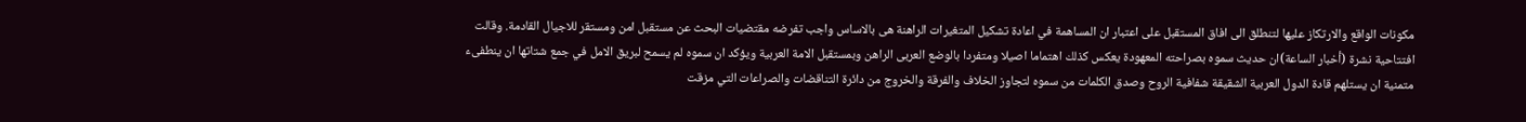مكونات الواقع والارتكاز عليها لتنطلق الى افاق المستقبل على اعتبار ان المساهمة في اعادة تشكيل المتغيرات الراهنة هى بالاساس واجب تفرضه مقتضيات البحث عن مستقبل امن ومستقر للاجيال القادمة. وقالت افتتاحية نشرة (أخبار الساعة)ان حديث سموه بصراحته المعهودة يعكس كذلك اهتماما اصيلا ومتفردا بالوضع العربى الراهن وبمستقبل الامة العربية ويؤكد ان سموه لم يسمح لبريق الامل في جمع شتاتها ان ينطفىء متمنية ان يستلهم قادة الدول العربية الشقيقة شفافية الروح وصدق الكلمات من سموه لتجاوز الخلاف والفرقة والخروج من دائرة التناقضات والصراعات التي مزقت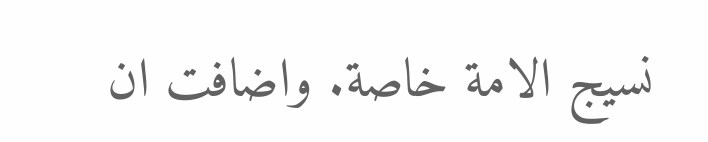نسيج الامة خاصة. واضافت ان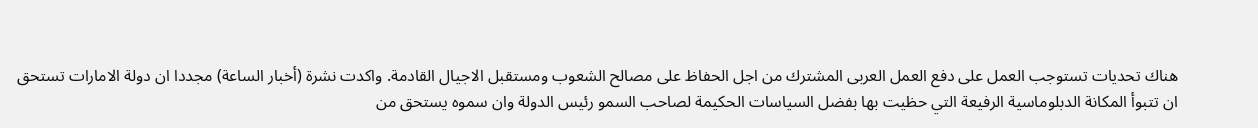هناك تحديات تستوجب العمل على دفع العمل العربى المشترك من اجل الحفاظ على مصالح الشعوب ومستقبل الاجيال القادمة. واكدت نشرة (أخبار الساعة) مجددا ان دولة الامارات تستحق ان تتبوأ المكانة الدبلوماسية الرفيعة التي حظيت بها بفضل السياسات الحكيمة لصاحب السمو رئيس الدولة وان سموه يستحق من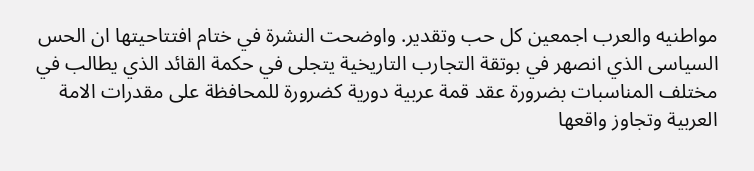مواطنيه والعرب اجمعين كل حب وتقدير. واوضحت النشرة في ختام افتتاحيتها ان الحس السياسى الذي انصهر في بوتقة التجارب التاريخية يتجلى في حكمة القائد الذي يطالب في مختلف المناسبات بضرورة عقد قمة عربية دورية كضرورة للمحافظة على مقدرات الامة العربية وتجاوز واقعها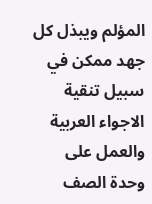المؤلم ويبذل كل جهد ممكن في سبيل تنقية الاجواء العربية والعمل على وحدة الصف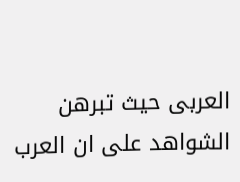العربى حيث تبرهن الشواهد على ان العرب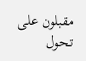مقبلون على تحول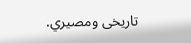تاريخى ومصيري.